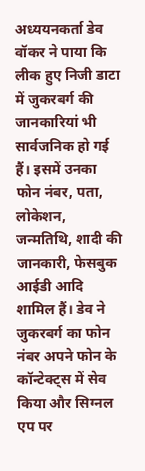अध्ययनकर्ता डेव वॉकर ने पाया कि लीक हुए निजी डाटा में जुकरबर्ग की जानकारियां भी सार्वजनिक हो गई हैं। इसमें उनका फोन नंबर, पता, लोकेशन, जन्मतिथि, शादी की जानकारी, फेसबुक आईडी आदि शामिल हैं। डेव ने जुकरबर्ग का फोन नंबर अपने फोन के कॉन्टेक्ट्स में सेव किया और सिग्नल एप पर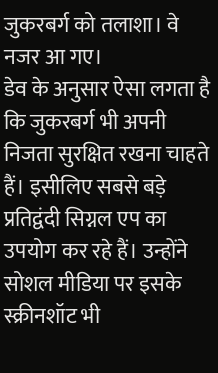जुकरबर्ग को तलाशा। वे नजर आ गए।
डेव के अनुसार ऐसा लगता है कि जुकरबर्ग भी अपनी निजता सुरक्षित रखना चाहते हैं। इसीलिए सबसे बड़े प्रतिद्वंदी सिग्नल एप का उपयोग कर रहे हैं। उन्होंने सोशल मीडिया पर इसके स्क्रीनशॉट भी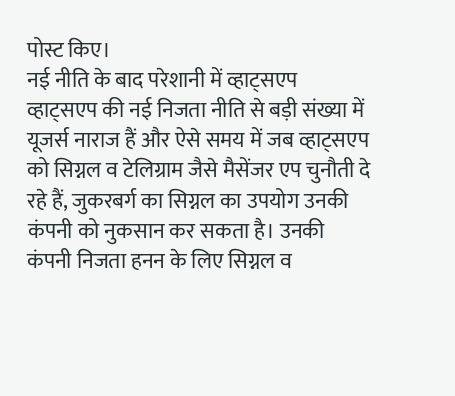पोस्ट किए।
नई नीति के बाद परेशानी में व्हाट्सएप
व्हाट्सएप की नई निजता नीति से बड़ी संख्या में यूजर्स नाराज हैं और ऐसे समय में जब व्हाट्सएप को सिग्नल व टेलिग्राम जैसे मैसेंजर एप चुनौती दे रहे हैं, जुकरबर्ग का सिग्नल का उपयोग उनकी कंपनी को नुकसान कर सकता है। उनकी कंपनी निजता हनन के लिए सिग्नल व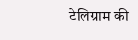टेलिग्राम की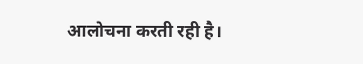आलोचना करती रही है।